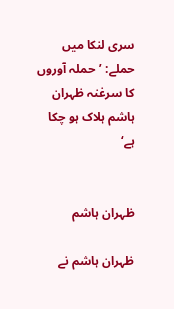سری لنکا میں حملے: ’حملہ آوروں کا سرغنہ ظہران ہاشم ہلاک ہو چکا ہے‘


ظہران ہاشم

ظہران ہاشم نے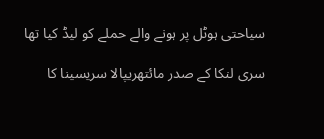سیاحتی ہوٹل پر ہونے والے حملے کو لیڈ کیا تھا

سری لنکا کے صدر مائتھریپالا سریسینا کا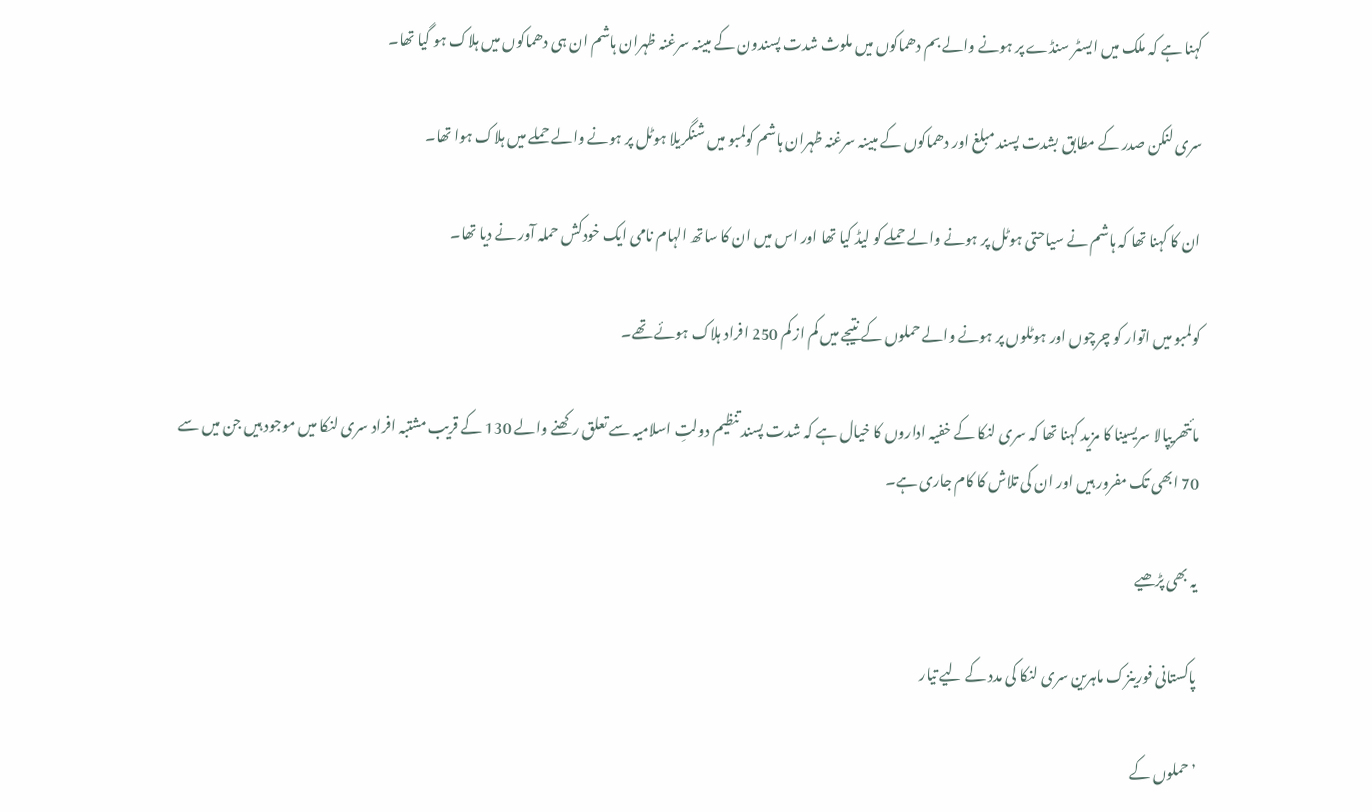کہنا ہے کہ ملک میں ایسٹر سنڈے پر ہونے والے بم دھماکوں میں ملوث شدت پسندون کے مبینہ سرغنہ ظہران ہاشم ان ہی دھماکوں میں ہلاک ہو گیا تھا۔

سری لنکن صدر کے مطابق بشدت پسند مبلغ اور دھماکوں کے مبینہ سرغنہ ظہران ہاشم کولمبو میں شنگریلا ہوٹل پر ہونے والے حملے میں ہلاک ہوا تھا۔

ان کا کہنا تھا کہ ہاشم نے سیاحتی ہوٹل پر ہونے والے حملے کو لیڈ کیا تھا اور اس میں ان کا ساتھ الہام نامی ایک خودکش حملہ آور نے دیا تھا۔

کولمبو میں اتوار کو چرچوں اور ہوٹلوں پر ہونے والے حملوں کے نتیجے میں کم از کم 250 افراد ہلاک ہوئے تھے۔

مائتھریپالا سریسینا کا مزید کہنا تھا کہ سری لنکا کے خفیہ اداروں کا خیال ہے کہ شدت پسند تنظیم دولتِ اسلامیہ سے تعلق رکھنے والے 130 کے قریب مشتبہ افراد سری لنکا میں موجود ہیں جن میں سے 70 ابھی تک مفرور ہیں اور ان کی تلاش کا کام جاری ہے۔

یہ بھی پڑھیے

پاکستانی فورینزک ماہرین سری لنکا کی مدد کے لیے تیار

’حملوں کے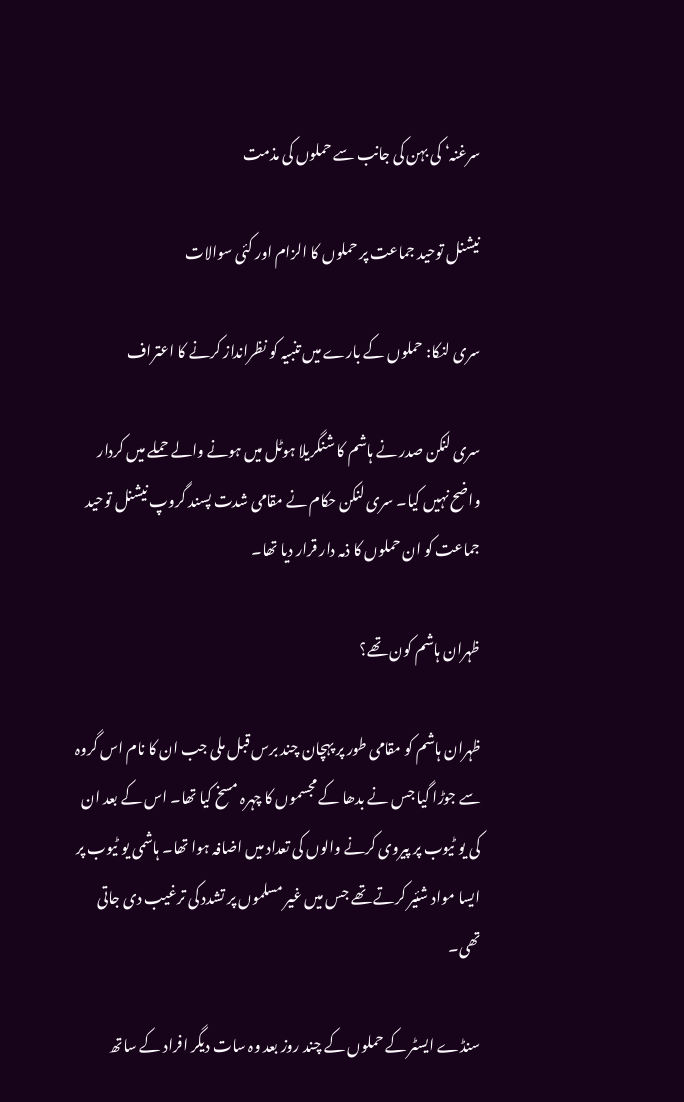سرغنہ‘ کی بہن کی جانب سے حملوں کی مذمت

نیشنل توحید جماعت پر حملوں کا الزام اور کئی سوالات

سری لنکا: حملوں کے بارے میں تنبیہ کو نظرانداز کرنے کا اعتراف

سری لنکن صدر نے ہاشم کا شنگریلا ہوٹل میں ہونے والے حملے میں کردار واضح نہیں کیا۔ سری لنکن حکام نے مقامی شدت پسند گروپ نیشنل توحید جماعت کو ان حملوں کا ذمہ دار قرار دیا تھا۔

ظہران ہاشم کون تھے؟

ظہران ہاشم کو مقامی طور پر پہچان چند برس قبل ملی جب ان کا نام اس گروہ سے جوڑا گیا جس نے بدھا کے مجسموں کا چہرہ مسخ کیا تھا۔ اس کے بعد ان کی یو ٹیوب پر پیروی کرنے والوں کی تعداد میں اضافہ ہوا تھا۔ ہاشمی یو ٹیوب پر ایسا مواد شئیر کرتے تھے جس میں غیر مسلموں پر تشدد کی ترغیب دی جاتی تھی۔

سنڈے ایسٹر کے حملوں کے چند روز بعد وہ سات دیگر افراد کے ساتھ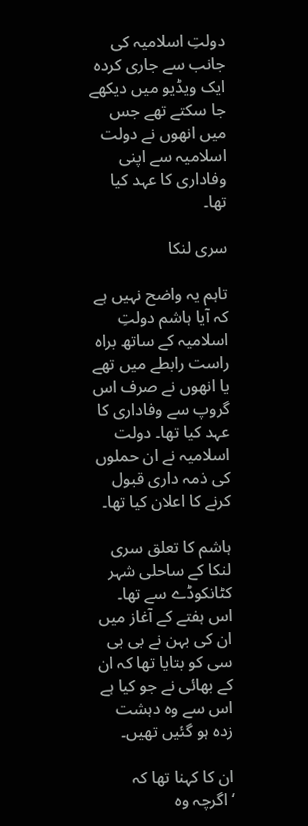دولتِ اسلامیہ کی جانب سے جاری کردہ ایک ویڈیو میں دیکھے جا سکتے تھے جس میں انھوں نے دولت اسلامیہ سے اپنی وفاداری کا عہد کیا تھا۔

سری لنکا

تاہم یہ واضح نہیں ہے کہ آیا ہاشم دولتِ اسلامیہ کے ساتھ براہ راست رابطے میں تھے یا انھوں نے صرف اس گروپ سے وفاداری کا عہد کیا تھا۔ دولت اسلامیہ نے ان حملوں کی ذمہ داری قبول کرنے کا اعلان کیا تھا۔

ہاشم کا تعلق سری لنکا کے ساحلی شہر کٹانکوڈے سے تھا۔ اس ہفتے کے آغاز میں ان کی بہن نے بی بی سی کو بتایا تھا کہ ان کے بھائی نے جو کیا ہے اس سے وہ دہشت زدہ ہو گئیں تھیں۔

ان کا کہنا تھا کہ ‘اگرچہ وہ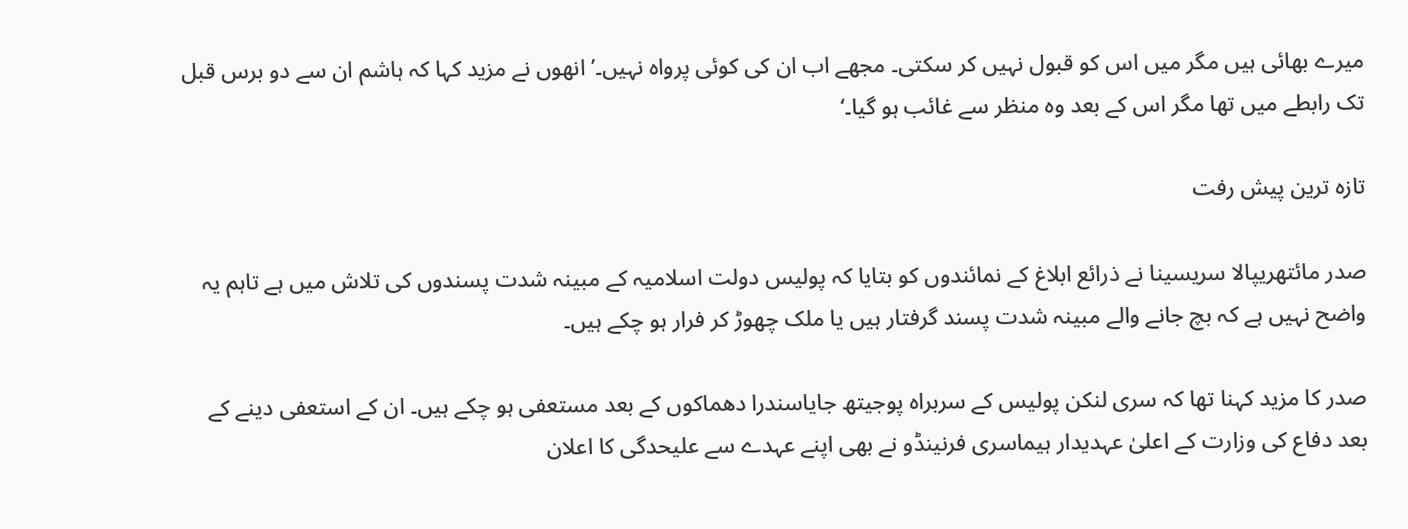میرے بھائی ہیں مگر میں اس کو قبول نہیں کر سکتی۔ مجھے اب ان کی کوئی پرواہ نہیں۔’ انھوں نے مزید کہا کہ ہاشم ان سے دو برس قبل تک رابطے میں تھا مگر اس کے بعد وہ منظر سے غائب ہو گیا۔‘

تازہ ترین پیش رفت

صدر مائتھریپالا سریسینا نے ذرائع ابلاغ کے نمائندوں کو بتایا کہ پولیس دولت اسلامیہ کے مبینہ شدت پسندوں کی تلاش میں ہے تاہم یہ واضح نہیں ہے کہ بچ جانے والے مبینہ شدت پسند گرفتار ہیں یا ملک چھوڑ کر فرار ہو چکے ہیں۔

صدر کا مزید کہنا تھا کہ سری لنکن پولیس کے سربراہ پوجیتھ جایاسندرا دھماکوں کے بعد مستعفی ہو چکے ہیں۔ ان کے استعفی دینے کے بعد دفاع کی وزارت کے اعلیٰ عہدیدار ہیماسری فرنینڈو نے بھی اپنے عہدے سے علیحدگی کا اعلان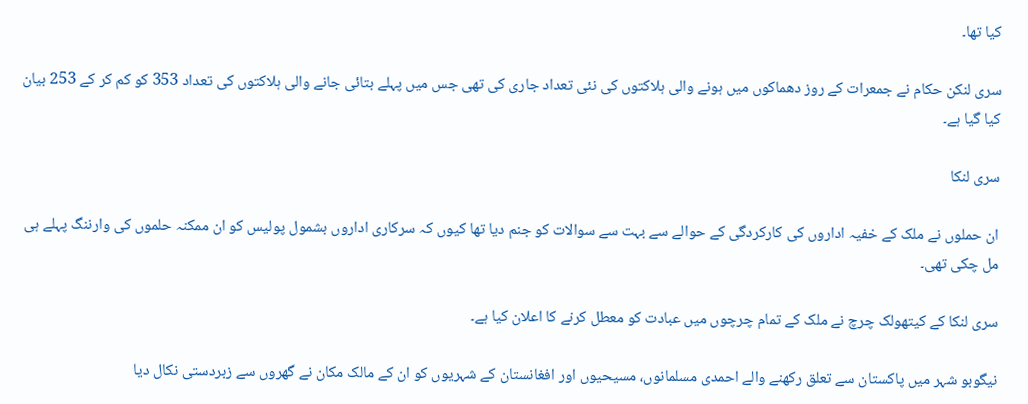کیا تھا۔

سری لنکن حکام نے جمعرات کے روز دھماکوں میں ہونے والی ہلاکتوں کی نئی تعداد جاری کی تھی جس میں پہلے بتائی جانے والی ہلاکتوں کی تعداد 353 کو کم کر کے 253 بیان کیا گیا ہے۔

سری لنکا

ان حملوں نے ملک کے خفیہ اداروں کی کارکردگی کے حوالے سے بہت سے سوالات کو جنم دیا تھا کیوں کہ سرکاری اداروں بشمول پولیس کو ان ممکنہ حلموں کی وارننگ پہلے ہی مل چکی تھی۔

سری لنکا کے کیتھولک چرچ نے ملک کے تمام چرچوں میں عبادت کو معطل کرنے کا اعلان کیا ہے۔

نیگوبو شہر میں پاکستان سے تعلق رکھنے والے احمدی مسلمانوں، مسیحیوں اور افغانستان کے شہریوں کو ان کے مالک مکان نے گھروں سے زبردستی نکال دیا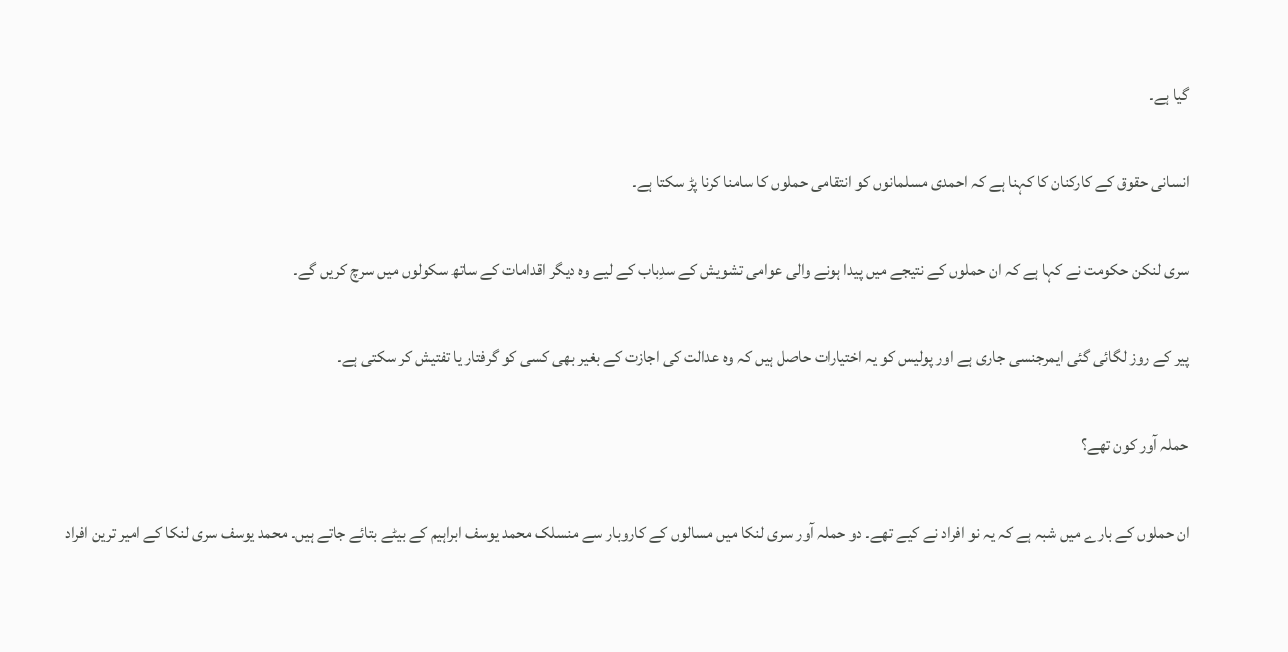گیا ہے۔

انسانی حقوق کے کارکنان کا کہنا ہے کہ احمدی مسلمانوں کو انتقامی حملوں کا سامنا کرنا پڑ سکتا ہے۔

سری لنکن حکومت نے کہا ہے کہ ان حملوں کے نتیجے میں پیدا ہونے والی عوامی تشویش کے سدِباب کے لیے وہ دیگر اقدامات کے ساتھ سکولوں میں سرچ کریں گے۔

پیر کے روز لگائی گئی ایمرجنسی جاری ہے اور پولیس کو یہ اختیارات حاصل ہیں کہ وہ عدالت کی اجازت کے بغیر بھی کسی کو گرفتار یا تفتیش کر سکتی ہے۔

حملہ آور کون تھے؟

ان حملوں کے بارے میں شبہ ہے کہ یہ نو افراد نے کیے تھے۔ دو حملہ آور سری لنکا میں مسالوں کے کاروبار سے منسلک محمد یوسف ابراہیم کے بیٹے بتائے جاتے ہیں۔ محمد یوسف سری لنکا کے امیر ترین افراد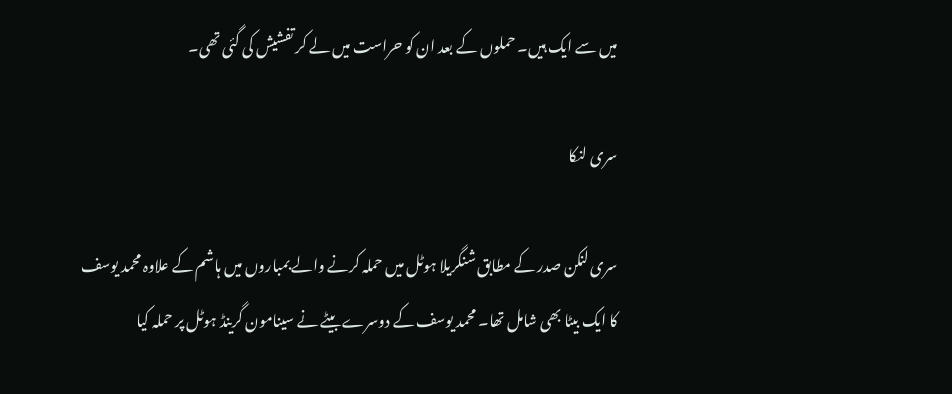میں سے ایک ہیں۔ حملوں کے بعد ان کو حراست میں لے کر تفشیش کی گئی تھی۔

سری لنکا

سری لنکن صدر کے مطابق شنگریلا ہوٹل میں حملہ کرنے والے بمباروں میں ہاشم کے علاوہ محمد یوسف کا ایک بیٹا بھی شامل تھا۔ محمد یوسف کے دوسرے بیٹے نے سینامون گرینڈ ہوٹل پر حملہ کیا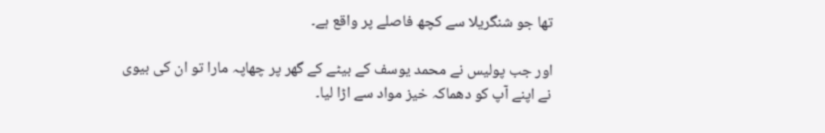تھا جو شنگریلا سے کچھ فاصلے پر واقع ہے۔

اور جب پولیس نے محمد یوسف کے بیٹے کے گھر پر چھاپہ مارا تو ان کی بیوی نے اپنے آپ کو دھماکہ خیز مواد سے اڑا لیا۔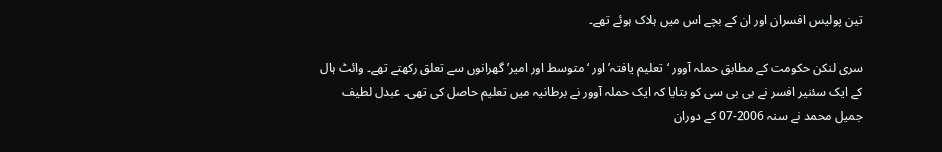تین پولیس افسران اور ان کے بچے اس میں ہلاک ہوئے تھے۔

سری لنکن حکومت کے مطابق حملہ آوور ‘تعلیم یافتہ’ اور ‘متوسط اور امیر’ گھرانوں سے تعلق رکھتے تھے۔ وائٹ ہال کے ایک سئنیر افسر نے بی بی سی کو بتایا کہ ایک حملہ آوور نے برطانیہ میں تعلیم حاصل کی تھی۔ عبدل لطیف جمیل محمد نے سنہ 2006-07 کے دوران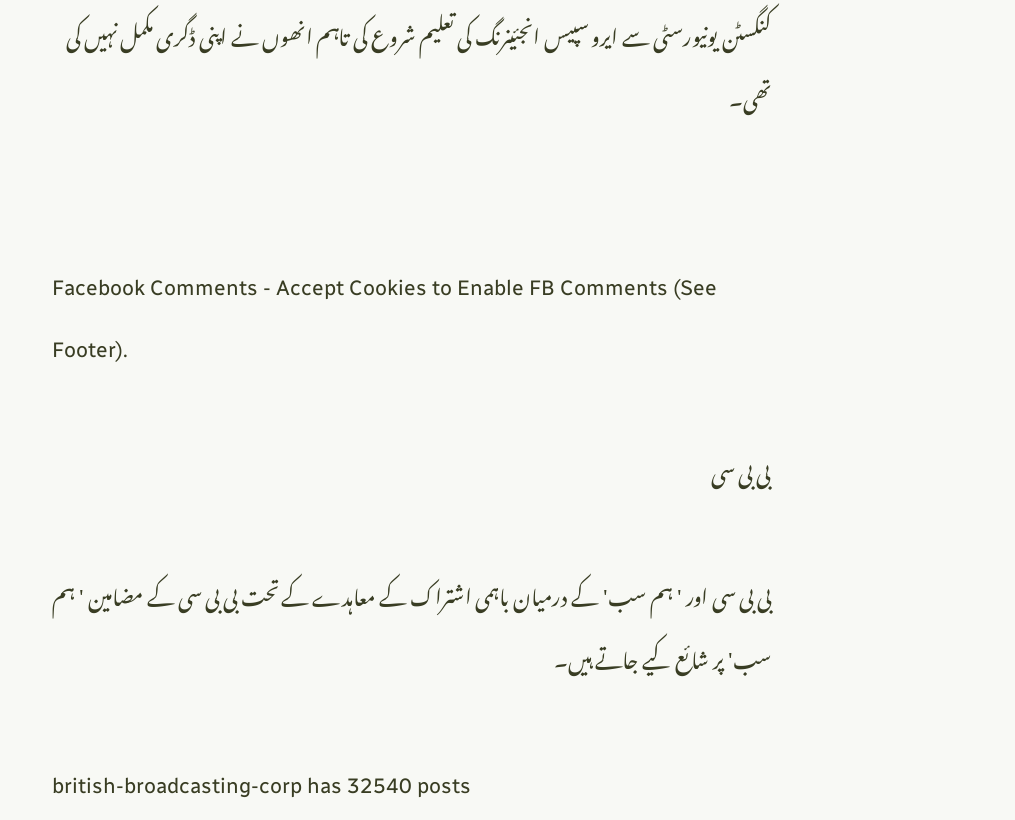کنگسٹن یونیورسٹی سے ایرو سپیس انجئینرنگ کی تعلیم شروع کی تاہم انھوں نے اپنی ڈگری مکمل نہیں کی تھی۔


Facebook Comments - Accept Cookies to Enable FB Comments (See Footer).

بی بی سی

بی بی سی اور 'ہم سب' کے درمیان باہمی اشتراک کے معاہدے کے تحت بی بی سی کے مضامین 'ہم سب' پر شائع کیے جاتے ہیں۔

british-broadcasting-corp has 32540 posts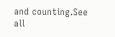and counting.See all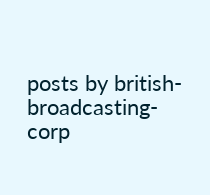posts by british-broadcasting-corp